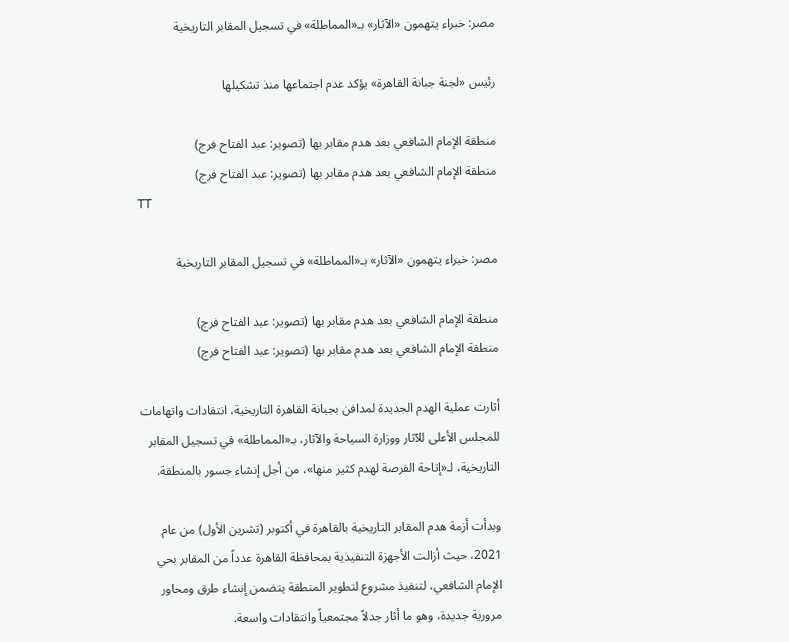مصر: خبراء يتهمون «الآثار» بـ«المماطلة» في تسجيل المقابر التاريخية

رئيس «لجنة جبانة القاهرة» يؤكد عدم اجتماعها منذ تشكيلها

منطقة الإمام الشافعي بعد هدم مقابر بها (تصوير: عبد الفتاح فرج)
منطقة الإمام الشافعي بعد هدم مقابر بها (تصوير: عبد الفتاح فرج)
TT

مصر: خبراء يتهمون «الآثار» بـ«المماطلة» في تسجيل المقابر التاريخية

منطقة الإمام الشافعي بعد هدم مقابر بها (تصوير: عبد الفتاح فرج)
منطقة الإمام الشافعي بعد هدم مقابر بها (تصوير: عبد الفتاح فرج)

أثارت عملية الهدم الجديدة لمدافن بجبانة القاهرة التاريخية، انتقادات واتهامات للمجلس الأعلى للآثار ووزارة السياحة والآثار، بـ«المماطلة» في تسجيل المقابر التاريخية، لـ«إتاحة الفرصة لهدم كثير منها»، من أجل إنشاء جسور بالمنطقة.

وبدأت أزمة هدم المقابر التاريخية بالقاهرة في أكتوبر (تشرين الأول) من عام 2021، حيث أزالت الأجهزة التنفيذية بمحافظة القاهرة عدداً من المقابر بحي الإمام الشافعي، لتنفيذ مشروع لتطوير المنطقة يتضمن إنشاء طرق ومحاور مرورية جديدة، وهو ما أثار جدلاً مجتمعياً وانتقادات واسعة.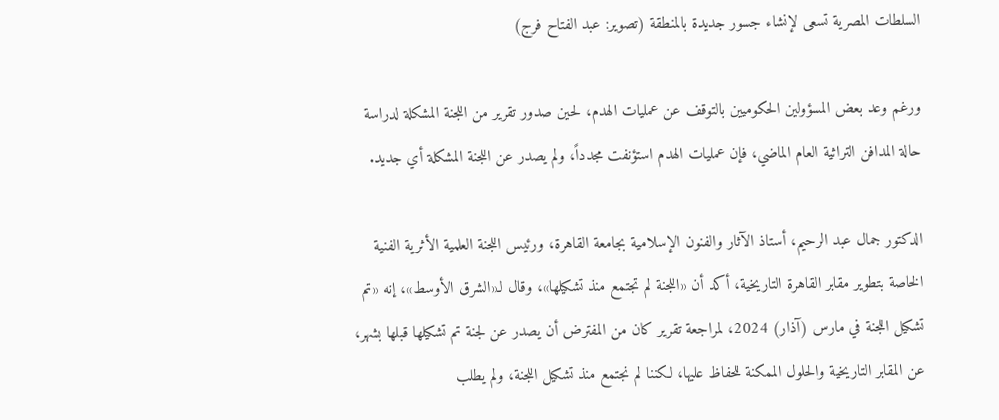السلطات المصرية تسعى لإنشاء جسور جديدة بالمنطقة (تصوير: عبد الفتاح فرج)

ورغم وعد بعض المسؤولين الحكوميين بالتوقف عن عمليات الهدم، لحين صدور تقرير من اللجنة المشكلة لدراسة حالة المدافن التراثية العام الماضي، فإن عمليات الهدم استؤنفت مجدداً، ولم يصدر عن اللجنة المشكلة أي جديد.

الدكتور جمال عبد الرحيم، أستاذ الآثار والفنون الإسلامية بجامعة القاهرة، ورئيس اللجنة العلمية الأثرية الفنية الخاصة بتطوير مقابر القاهرة التاريخية، أكد أن «اللجنة لم تجتمع منذ تشكيلها»، وقال لـ«الشرق الأوسط»، إنه «تم تشكيل اللجنة في مارس (آذار) 2024، لمراجعة تقرير كان من المفترض أن يصدر عن لجنة تم تشكيلها قبلها بشهر، عن المقابر التاريخية والحلول الممكنة للحفاظ عليها، لكننا لم نجتمع منذ تشكيل اللجنة، ولم يطلب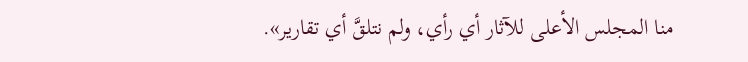منا المجلس الأعلى للآثار أي رأي، ولم نتلقَّ أي تقارير».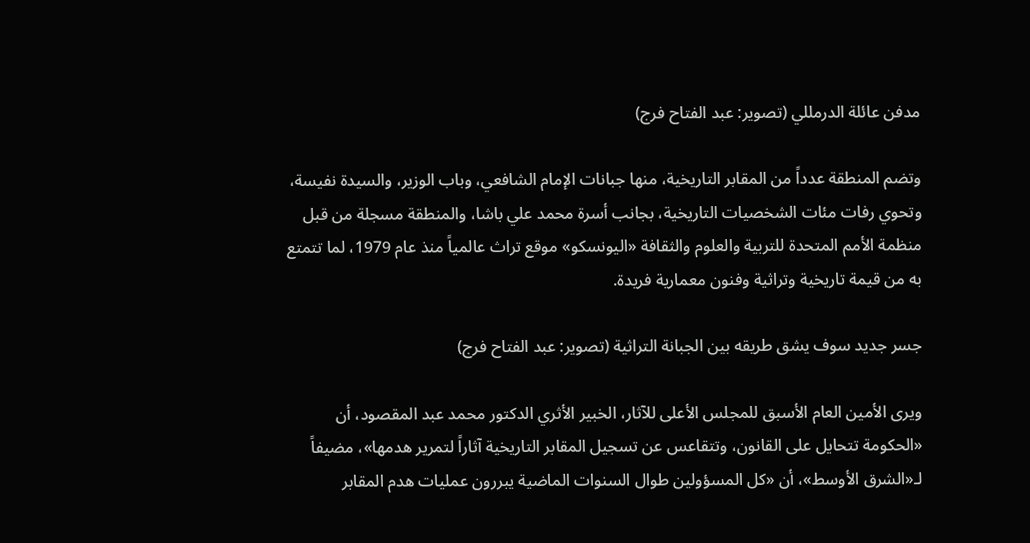مدفن عائلة الدرمللي (تصوير: عبد الفتاح فرج)

وتضم المنطقة عدداً من المقابر التاريخية، منها جبانات الإمام الشافعي، وباب الوزير، والسيدة نفيسة، وتحوي رفات مئات الشخصيات التاريخية، بجانب أسرة محمد علي باشا، والمنطقة مسجلة من قبل منظمة الأمم المتحدة للتربية والعلوم والثقافة «اليونسكو» موقع تراث عالمياً منذ عام 1979، لما تتمتع به من قيمة تاريخية وتراثية وفنون معمارية فريدة.

جسر جديد سوف يشق طريقه بين الجبانة التراثية (تصوير: عبد الفتاح فرج)

ويرى الأمين العام الأسبق للمجلس الأعلى للآثار، الخبير الأثري الدكتور محمد عبد المقصود، أن «الحكومة تتحايل على القانون، وتتقاعس عن تسجيل المقابر التاريخية آثاراً لتمرير هدمها»، مضيفاً لـ«الشرق الأوسط»، أن «كل المسؤولين طوال السنوات الماضية يبررون عمليات هدم المقابر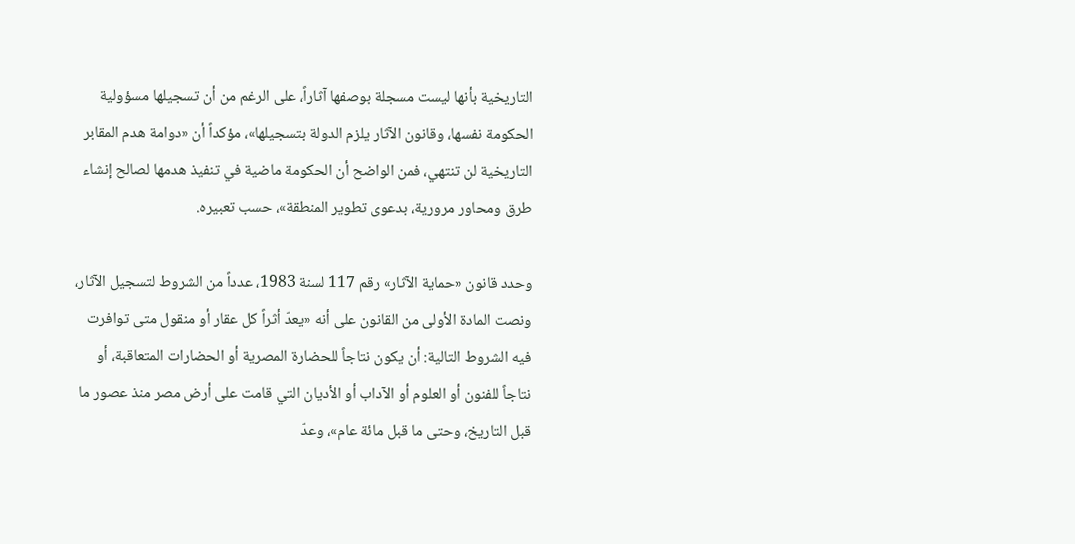التاريخية بأنها ليست مسجلة بوصفها آثاراً، على الرغم من أن تسجيلها مسؤولية الحكومة نفسها، وقانون الآثار يلزم الدولة بتسجيلها»، مؤكداً أن «دوامة هدم المقابر التاريخية لن تنتهي، فمن الواضح أن الحكومة ماضية في تنفيذ هدمها لصالح إنشاء طرق ومحاور مرورية، بدعوى تطوير المنطقة»، حسب تعبيره.

وحدد قانون «حماية الآثار» رقم 117 لسنة 1983، عدداً من الشروط لتسجيل الآثار، ونصت المادة الأولى من القانون على أنه «يعدّ أثراً كل عقار أو منقول متى توافرت فيه الشروط التالية: أن يكون نتاجاً للحضارة المصرية أو الحضارات المتعاقبة، أو نتاجاً للفنون أو العلوم أو الآداب أو الأديان التي قامت على أرض مصر منذ عصور ما قبل التاريخ، وحتى ما قبل مائة عام»، وعدّ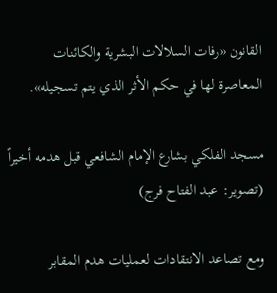القانون «رفات السلالات البشرية والكائنات المعاصرة لها في حكم الأثر الذي يتم تسجيله».

مسجد الفلكي بشارع الإمام الشافعي قبل هدمه أخيراً (تصوير: عبد الفتاح فرج)

ومع تصاعد الانتقادات لعمليات هدم المقابر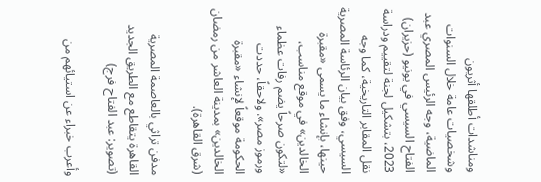ومناشدات أطلقها أثريون وشخصيات عامة خلال السنوات الماضية، وجه الرئيس المصري عبد الفتاح السيسي في يونيو (حزيران) 2023، بتشكيل لجنة لتقييم ودراسة نقل المقابر التاريخية، كما وجه السيسي، وفق بيان الرئاسة المصرية حينها، بإنشاء ما يسمى «مقبرة الخالدين» في موقع مناسب، «لتكون صرحاً يضم رفات عظماء ورموز مصر». ولاحقاً، حددت الحكومة موقعاً لإنشاء «مقبرة الخالدين» بمدينة العاشر من رمضان (شرق القاهرة).

مدفن تراثي بالعاصمة المصرية القاهرة يتقاطع مع الطريق الجديد (تصوير: عبد الفتاح فرج)

وأعرب خبراء عن استيائهم من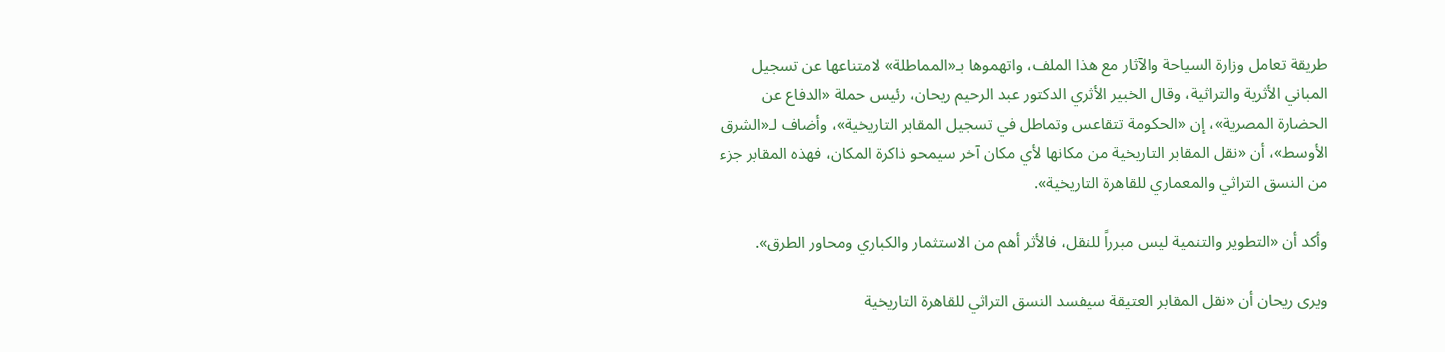طريقة تعامل وزارة السياحة والآثار مع هذا الملف، واتهموها بـ«المماطلة» لامتناعها عن تسجيل المباني الأثرية والتراثية، وقال الخبير الأثري الدكتور عبد الرحيم ريحان، رئيس حملة «الدفاع عن الحضارة المصرية»، إن «الحكومة تتقاعس وتماطل في تسجيل المقابر التاريخية»، وأضاف لـ«الشرق الأوسط»، أن «نقل المقابر التاريخية من مكانها لأي مكان آخر سيمحو ذاكرة المكان، فهذه المقابر جزء من النسق التراثي والمعماري للقاهرة التاريخية».

وأكد أن «التطوير والتنمية ليس مبرراً للنقل، فالأثر أهم من الاستثمار والكباري ومحاور الطرق».

ويرى ريحان أن «نقل المقابر العتيقة سيفسد النسق التراثي للقاهرة التاريخية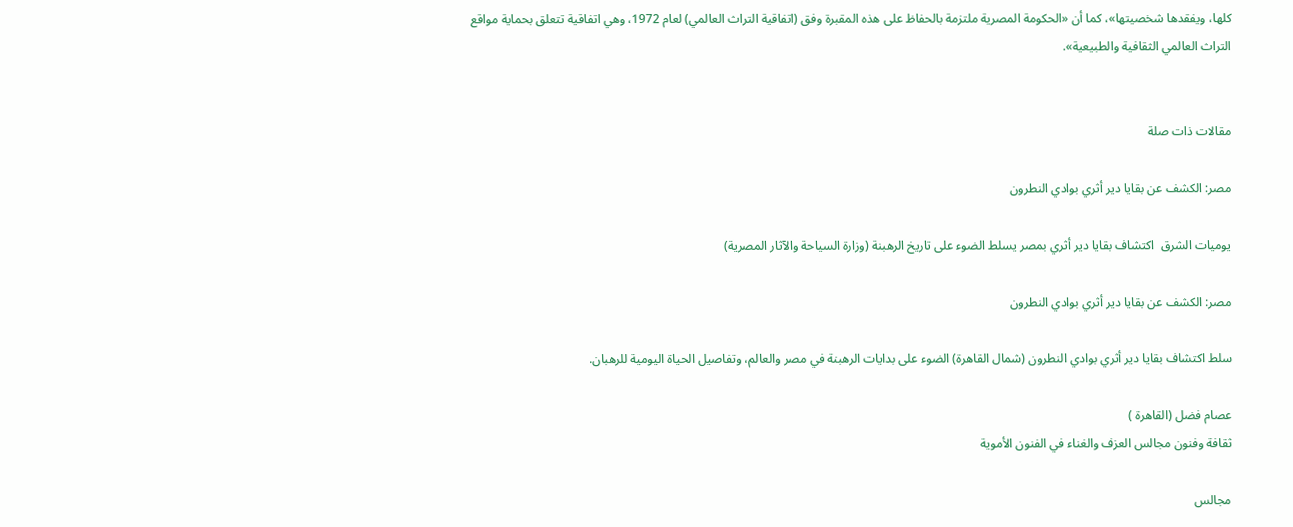كلها، ويفقدها شخصيتها»، كما أن «الحكومة المصرية ملتزمة بالحفاظ على هذه المقبرة وفق (اتفاقية التراث العالمي) لعام 1972، وهي اتفاقية تتعلق بحماية مواقع التراث العالمي الثقافية والطبيعية».


مقالات ذات صلة

مصر: الكشف عن بقايا دير أثري بوادي النطرون

يوميات الشرق  اكتشاف بقايا دير أثري بمصر يسلط الضوء على تاريخ الرهبنة (وزارة السياحة والآثار المصرية)

مصر: الكشف عن بقايا دير أثري بوادي النطرون

سلط اكتشاف بقايا دير أثري بوادي النطرون (شمال القاهرة) الضوء على بدايات الرهبنة في مصر والعالم، وتفاصيل الحياة اليومية للرهبان.

عصام فضل (القاهرة )
ثقافة وفنون مجالس العزف والغناء في الفنون الأموية

مجالس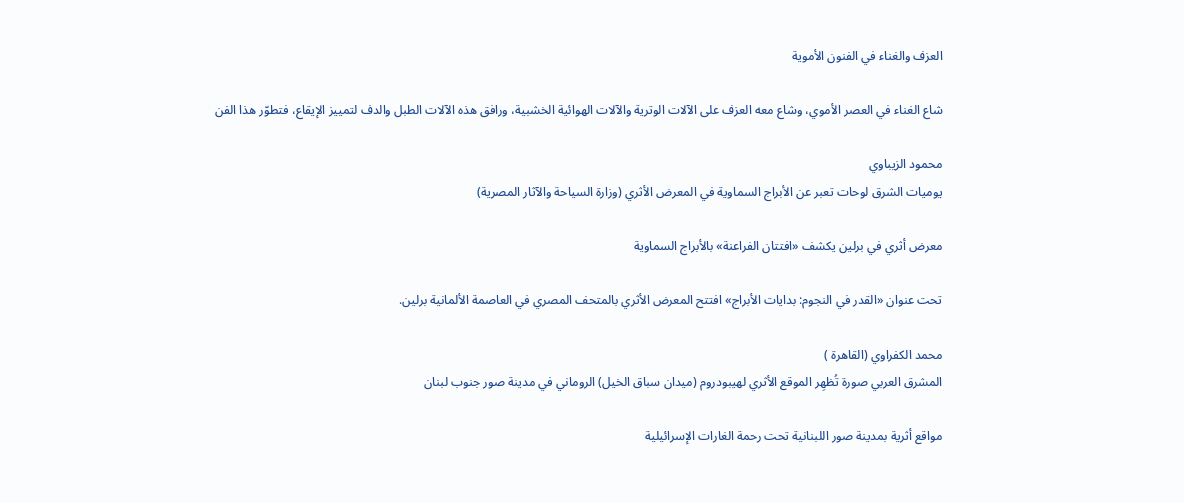العزف والغناء في الفنون الأموية

شاع الغناء في العصر الأموي، وشاع معه العزف على الآلات الوترية والآلات الهوائية الخشبية، ورافق هذه الآلات الطبل والدف لتمييز الإيقاع، فتطوّر هذا الفن

محمود الزيباوي
يوميات الشرق لوحات تعبر عن الأبراج السماوية في المعرض الأثري (وزارة السياحة والآثار المصرية)

معرض أثري في برلين يكشف «افتتان الفراعنة» بالأبراج السماوية

تحت عنوان «القدر في النجوم: بدايات الأبراج» افتتح المعرض الأثري بالمتحف المصري في العاصمة الألمانية برلين.

محمد الكفراوي (القاهرة )
المشرق العربي صورة تُظهِر الموقع الأثري لهيبودروم (ميدان سباق الخيل) الروماني في مدينة صور جنوب لبنان

مواقع أثرية بمدينة صور اللبنانية تحت رحمة الغارات الإسرائيلية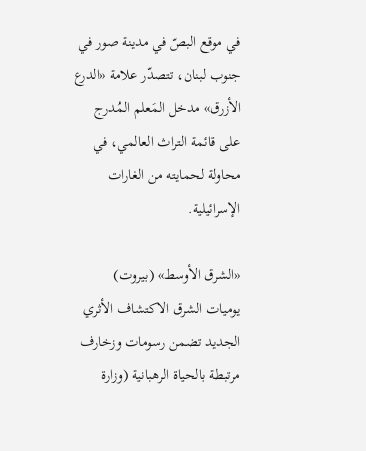في موقع البصّ في مدينة صور في جنوب لبنان، تتصدّر علامة «الدرع الأزرق» مدخل المَعلم المُدرج على قائمة التراث العالمي، في محاولة لحمايته من الغارات الإسرائيلية.

«الشرق الأوسط» (بيروت)
يوميات الشرق الاكتشاف الأثري الجديد تضمن رسومات وزخارف مرتبطة بالحياة الرهبانية (وزارة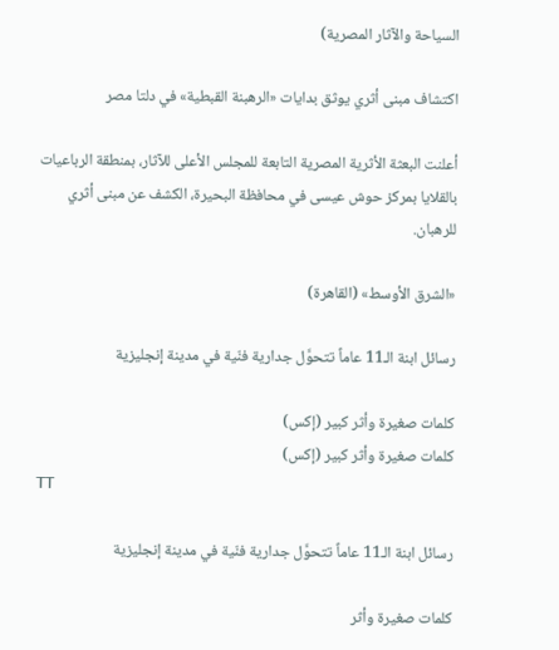السياحة والآثار المصرية)

اكتشاف مبنى أثري يوثق بدايات «الرهبنة القبطية» في دلتا مصر

أعلنت البعثة الأثرية المصرية التابعة للمجلس الأعلى للآثار، بمنطقة الرباعيات بالقلايا بمركز حوش عيسى في محافظة البحيرة، الكشف عن مبنى أثري للرهبان.

«الشرق الأوسط» (القاهرة)

رسائل ابنة الـ11 عاماً تتحوَّل جدارية فنّية في مدينة إنجليزية

كلمات صغيرة وأثر كبير (إكس)
كلمات صغيرة وأثر كبير (إكس)
TT

رسائل ابنة الـ11 عاماً تتحوَّل جدارية فنّية في مدينة إنجليزية

كلمات صغيرة وأثر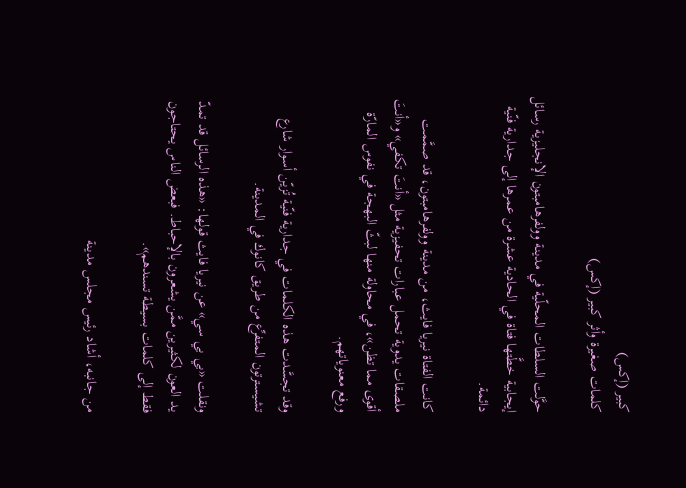كبير (إكس)
كلمات صغيرة وأثر كبير (إكس)

حوَّلت السلطات المحلّية في مدينة وولفرهامبتون الإنجليزية رسائل إيجابية خطَّتها فتاة في الحادية عشرة من عمرها إلى جدارية فنّية دائمة.

كانت الفتاة نيريا فايث، من مدينة وولفرهامبتون، قد صمَّمت ملصقات يدوية تحمل عبارات تحفيزية مثل «أنتَ تكفي» و«أنتَ أقوى مما تظن»، في محاولة منها لبثّ البهجة في نفوس المارّة ورفع معنوياتهم.

وقد تجسَّدت هذه الكلمات في جدارية فنّية تُزيّن أسوار شارع تشيسترتون المتفرِّع من طريق كانوك في المدينة.

ونقلت «بي بي سي» عن نيريا فايث قولها: «هذه الرسائل قد تمدّ يد العون لكثيرين ممَّن يشعرون بالإحباط. فبعض الناس يحتاجون فقط إلى كلمات بسيطة تسندهم».

من جانبه، أشاد رئيس مجلس مدينة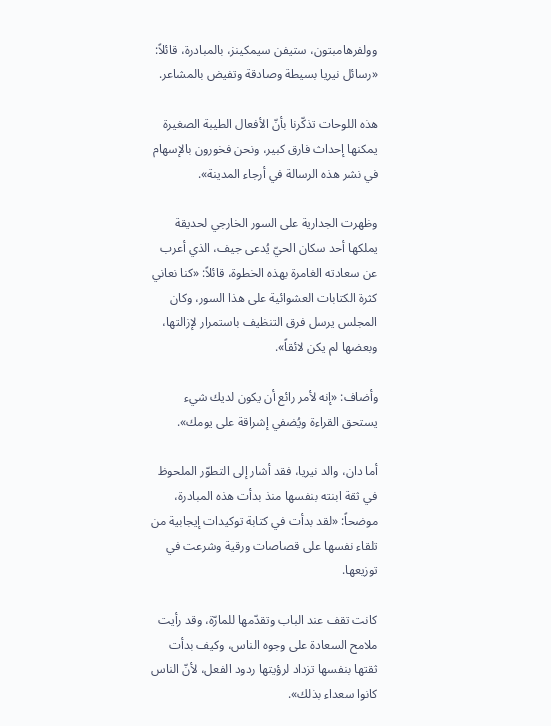وولفرهامبتون، ستيفن سيمكينز، بالمبادرة، قائلاً: «رسائل نيريا بسيطة وصادقة وتفيض بالمشاعر.

هذه اللوحات تذكّرنا بأنّ الأفعال الطيبة الصغيرة يمكنها إحداث فارق كبير، ونحن فخورون بالإسهام في نشر هذه الرسالة في أرجاء المدينة».

وظهرت الجدارية على السور الخارجي لحديقة يملكها أحد سكان الحيّ يُدعى جيف، الذي أعرب عن سعادته الغامرة بهذه الخطوة، قائلاً: «كنا نعاني كثرة الكتابات العشوائية على هذا السور، وكان المجلس يرسل فرق التنظيف باستمرار لإزالتها، وبعضها لم يكن لائقاً».

وأضاف: «إنه لأمر رائع أن يكون لديك شيء يستحق القراءة ويُضفي إشراقة على يومك».

أما دان، والد نيريا، فقد أشار إلى التطوّر الملحوظ في ثقة ابنته بنفسها منذ بدأت هذه المبادرة، موضحاً: «لقد بدأت في كتابة توكيدات إيجابية من تلقاء نفسها على قصاصات ورقية وشرعت في توزيعها.

كانت تقف عند الباب وتقدّمها للمارّة، وقد رأيت ملامح السعادة على وجوه الناس، وكيف بدأت ثقتها بنفسها تزداد لرؤيتها ردود الفعل، لأنّ الناس كانوا سعداء بذلك».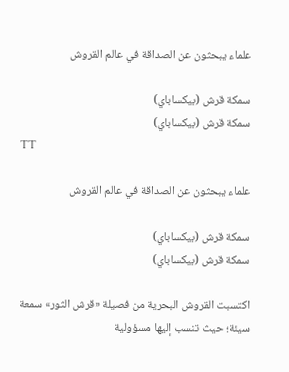علماء يبحثون عن الصداقة في عالم القروش

سمكة قرش (بيكساباي)
سمكة قرش (بيكساباي)
TT

علماء يبحثون عن الصداقة في عالم القروش

سمكة قرش (بيكساباي)
سمكة قرش (بيكساباي)

اكتسبت القروش البحرية من فصيلة «قرش الثور» سمعة سيئة؛ حيث تنسب إليها مسؤولية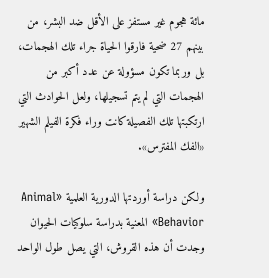مائة هجوم غير مستفز على الأقل ضد البشر، من بينهم 27 ضحية فارقوا الحياة جراء تلك الهجمات، بل وربما تكون مسؤولة عن عدد أكبر من الهجمات التي لم يتم تسجيلها، ولعل الحوادث التي ارتكبتها تلك الفصيلة كانت وراء فكرة الفيلم الشهير «الفك المفترس».

ولكن دراسة أوردتها الدورية العلمية «Animal Behavior» المعنية بدراسة سلوكيات الحيوان وجدت أن هذه القروش، التي يصل طول الواحد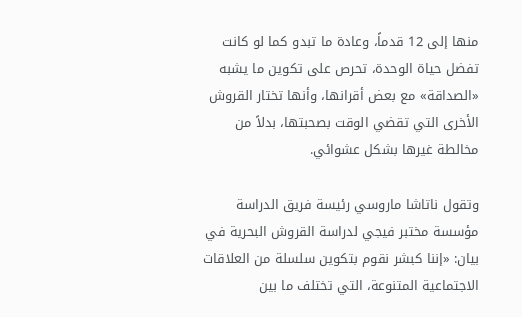منها إلى 12 قدماً، وعادة ما تبدو كما لو كانت تفضل حياة الوحدة، تحرص على تكوين ما يشبه «الصداقة» مع بعض أقرانها، وأنها تختار القروش الأخرى التي تقضي الوقت بصحبتها، بدلاً من مخالطة غيرها بشكل عشوائي.

وتقول ناتاشا ماروسي رئيسة فريق الدراسة مؤسسة مختبر فيجي لدراسة القروش البحرية في بيان: «إننا كبشر نقوم بتكوين سلسلة من العلاقات الاجتماعية المتنوعة، التي تختلف ما بين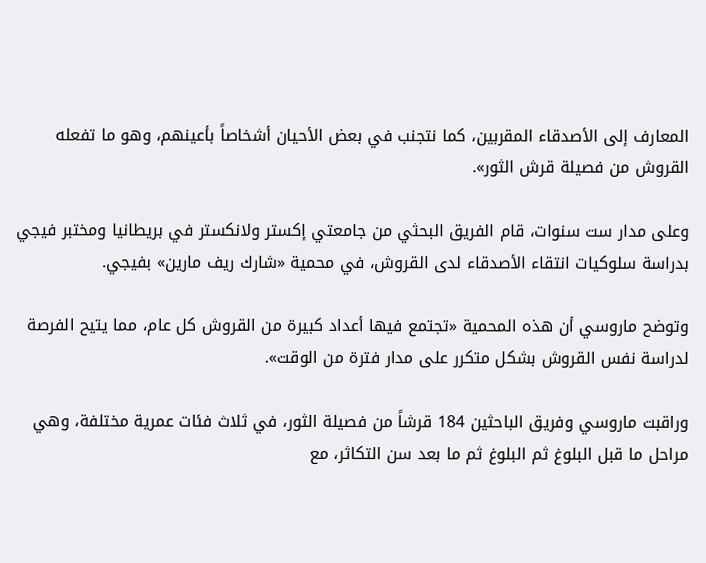المعارف إلى الأصدقاء المقربين، كما نتجنب في بعض الأحيان أشخاصاً بأعينهم، وهو ما تفعله القروش من فصيلة قرش الثور».

وعلى مدار ست سنوات، قام الفريق البحثي من جامعتي إكستر ولانكستر في بريطانيا ومختبر فيجي بدراسة سلوكيات انتقاء الأصدقاء لدى القروش، في محمية «شارك ريف مارين» بفيجي.

وتوضح ماروسي أن هذه المحمية «تجتمع فيها أعداد كبيرة من القروش كل عام، مما يتيح الفرصة لدراسة نفس القروش بشكل متكرر على مدار فترة من الوقت».

وراقبت ماروسي وفريق الباحثين 184 قرشاً من فصيلة الثور، في ثلاث فئات عمرية مختلفة، وهي مراحل ما قبل البلوغ ثم البلوغ ثم ما بعد سن التكاثر، مع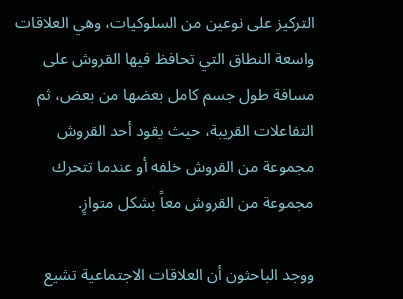التركيز على نوعين من السلوكيات، وهي العلاقات واسعة النطاق التي تحافظ فيها القروش على مسافة طول جسم كامل بعضها من بعض، ثم التفاعلات القريبة، حيث يقود أحد القروش مجموعة من القروش خلفه أو عندما تتحرك مجموعة من القروش معاً بشكل متوازٍ.

ووجد الباحثون أن العلاقات الاجتماعية تشيع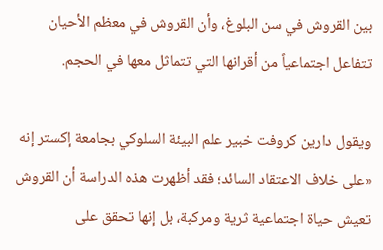بين القروش في سن البلوغ، وأن القروش في معظم الأحيان تتفاعل اجتماعياً من أقرانها التي تتماثل معها في الحجم.

ويقول دارين كروفت خبير علم البيئة السلوكي بجامعة إكستر إنه «على خلاف الاعتقاد السائد؛ فقد أظهرت هذه الدراسة أن القروش تعيش حياة اجتماعية ثرية ومركبة، بل إنها تحقق على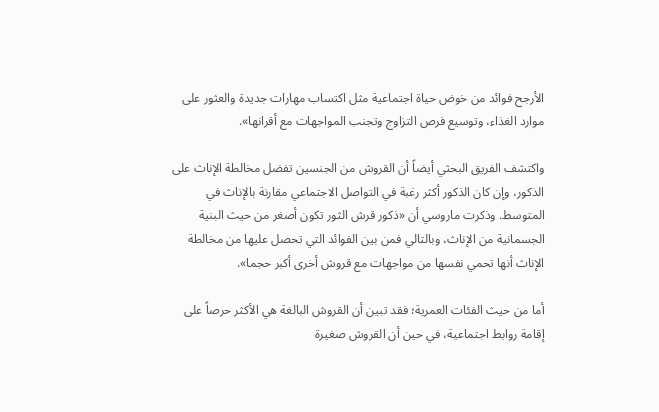الأرجح فوائد من خوض حياة اجتماعية مثل اكتساب مهارات جديدة والعثور على موارد الغذاء، وتوسيع فرص التزاوج وتجنب المواجهات مع أقرانها».

واكتشف الفريق البحثي أيضاً أن القروش من الجنسين تفضل مخالطة الإناث على الذكور، وإن كان الذكور أكثر رغبة في التواصل الاجتماعي مقارنة بالإناث في المتوسط. وذكرت ماروسي أن «ذكور قرش الثور تكون أصغر من حيث البنية الجسمانية من الإناث، وبالتالي فمن بين الفوائد التي تحصل عليها من مخالطة الإناث أنها تحمي نفسها من مواجهات مع قروش أخرى أكبر حجما».

أما من حيث الفئات العمرية؛ فقد تبين أن القروش البالغة هي الأكثر حرصاً على إقامة روابط اجتماعية، في حين أن القروش صغيرة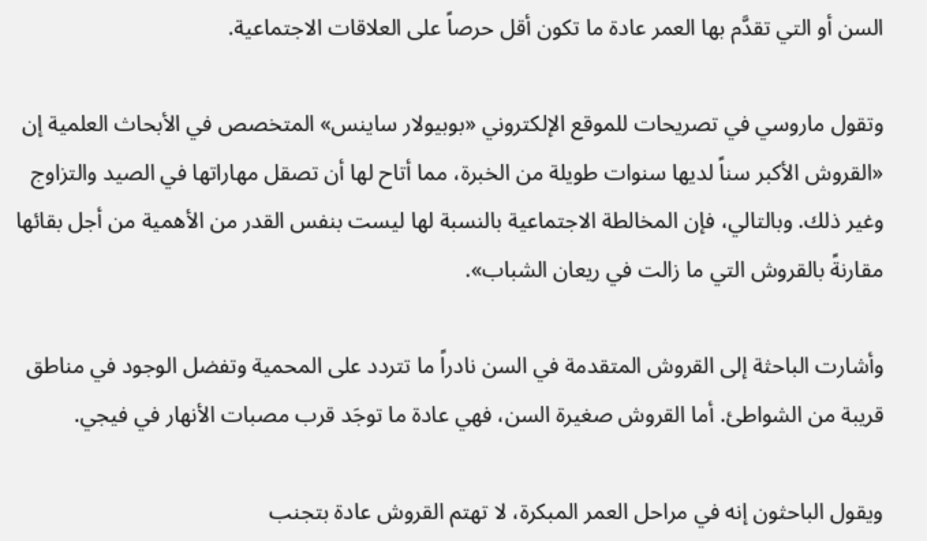السن أو التي تقدَّم بها العمر عادة ما تكون أقل حرصاً على العلاقات الاجتماعية.

وتقول ماروسي في تصريحات للموقع الإلكتروني «بوبيولار ساينس» المتخصص في الأبحاث العلمية إن «القروش الأكبر سناً لديها سنوات طويلة من الخبرة، مما أتاح لها أن تصقل مهاراتها في الصيد والتزاوج وغير ذلك. وبالتالي، فإن المخالطة الاجتماعية بالنسبة لها ليست بنفس القدر من الأهمية من أجل بقائها مقارنةً بالقروش التي ما زالت في ريعان الشباب».

وأشارت الباحثة إلى القروش المتقدمة في السن نادراً ما تتردد على المحمية وتفضل الوجود في مناطق قريبة من الشواطئ. أما القروش صغيرة السن، فهي عادة ما توجَد قرب مصبات الأنهار في فيجي.

ويقول الباحثون إنه في مراحل العمر المبكرة، لا تهتم القروش عادة بتجنب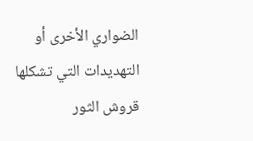الضواري الأخرى أو التهديدات التي تشكلها قروش الثور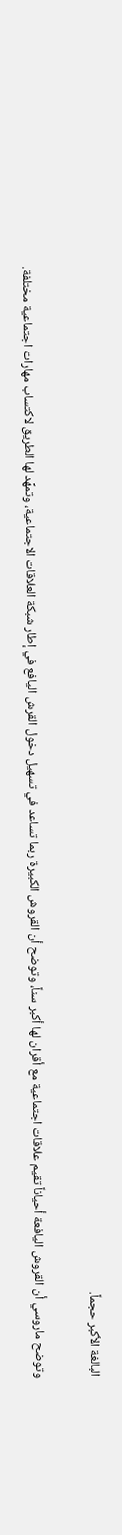البالغة الأكبر حجماً.

وتوضح ماروسي أن القروش اليافعة أحياناً تقيم علاقات اجتماعية مع أقران لها أكبر سناً، وتوضح أن القروش الكبيرة ربما تساعد في تسهيل دخول القرش اليافع في إطار شبكة العلاقات الاجتماعية، وتمهِّد لها الطريق لاكتساب مهارات اجتماعية مختلفة.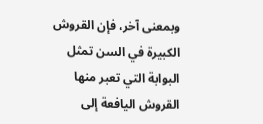وبمعنى آخر، فإن القروش الكبيرة في السن تمثل البوابة التي تعبر منها القروش اليافعة إلى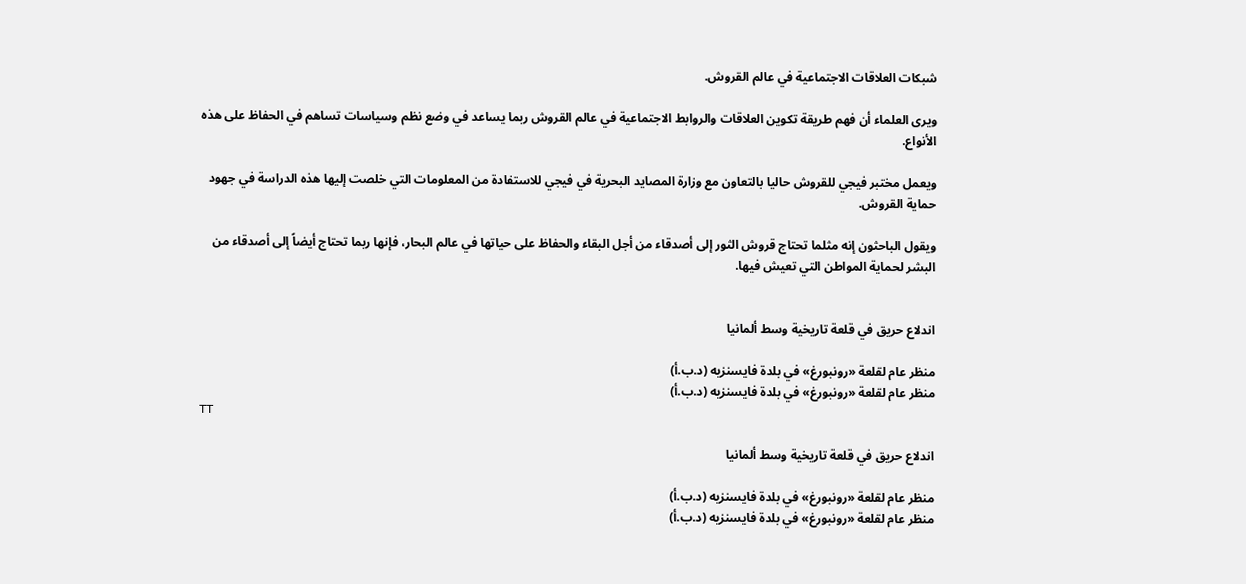شبكات العلاقات الاجتماعية في عالم القروش.

ويرى العلماء أن فهم طريقة تكوين العلاقات والروابط الاجتماعية في عالم القروش ربما يساعد في وضع نظم وسياسات تساهم في الحفاظ على هذه الأنواع.

ويعمل مختبر فيجي للقروش حاليا بالتعاون مع وزارة المصايد البحرية في فيجي للاستفادة من المعلومات التي خلصت إليها هذه الدراسة في جهود حماية القروش.

ويقول الباحثون إنه مثلما تحتاج قروش الثور إلى أصدقاء من أجل البقاء والحفاظ على حياتها في عالم البحار، فإنها ربما تحتاج أيضاً إلى أصدقاء من البشر لحماية المواطن التي تعيش فيها.


اندلاع حريق في قلعة تاريخية وسط ألمانيا

منظر عام لقلعة «رونبورغ» في بلدة فايسنزيه (د.ب.أ)
منظر عام لقلعة «رونبورغ» في بلدة فايسنزيه (د.ب.أ)
TT

اندلاع حريق في قلعة تاريخية وسط ألمانيا

منظر عام لقلعة «رونبورغ» في بلدة فايسنزيه (د.ب.أ)
منظر عام لقلعة «رونبورغ» في بلدة فايسنزيه (د.ب.أ)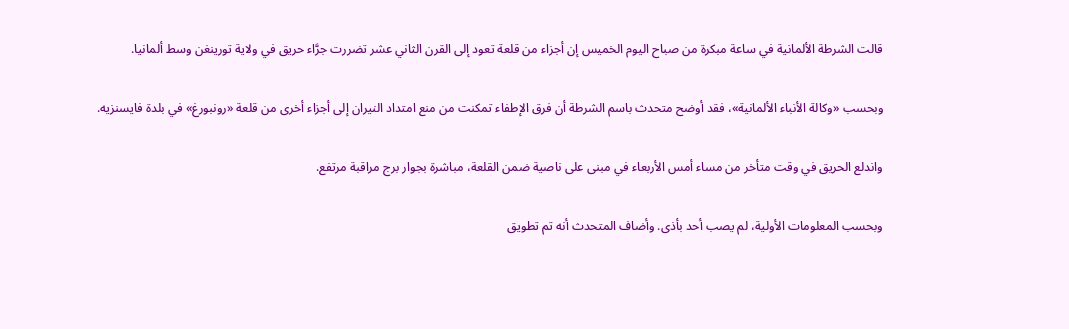قالت الشرطة الألمانية في ساعة مبكرة من صباح اليوم الخميس إن أجزاء من قلعة تعود إلى القرن الثاني عشر تضررت جرَّاء حريق في ولاية تورينغن وسط ألمانيا.

وبحسب «وكالة الأنباء الألمانية»، فقد أوضح متحدث باسم الشرطة أن فرق الإطفاء تمكنت من منع امتداد النيران إلى أجزاء أخرى من قلعة «رونبورغ» في بلدة فايسنزيه.

واندلع الحريق في وقت متأخر من مساء أمس الأربعاء في مبنى على ناصية ضمن القلعة، مباشرة بجوار برج مراقبة مرتفع.

وبحسب المعلومات الأولية، لم يصب أحد بأذى. وأضاف المتحدث أنه تم تطويق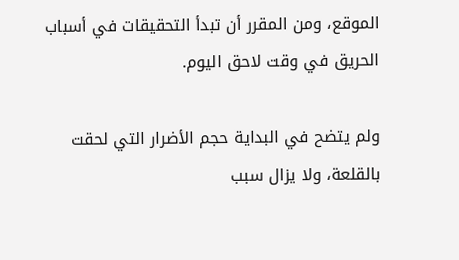الموقع، ومن المقرر أن تبدأ التحقيقات في أسباب الحريق في وقت لاحق اليوم.

ولم يتضح في البداية حجم الأضرار التي لحقت بالقلعة، ولا يزال سبب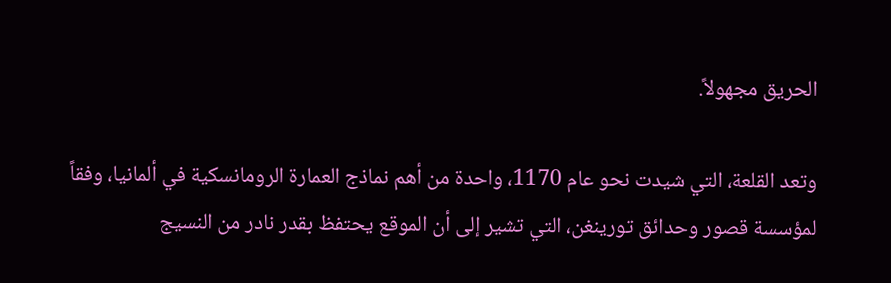الحريق مجهولاً.

وتعد القلعة، التي شيدت نحو عام 1170، واحدة من أهم نماذج العمارة الرومانسكية في ألمانيا، وفقاً لمؤسسة قصور وحدائق تورينغن، التي تشير إلى أن الموقع يحتفظ بقدر نادر من النسيج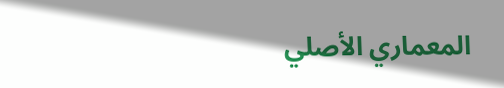المعماري الأصلي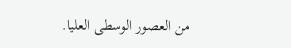من العصور الوسطى العليا.